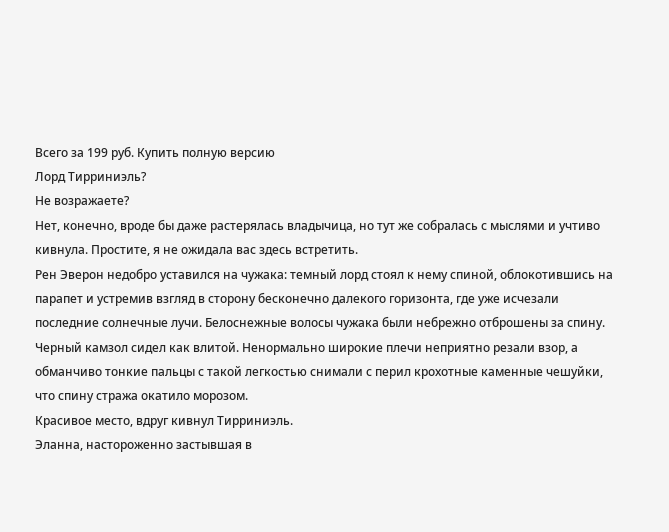Всего за 199 руб. Купить полную версию
Лорд Тирриниэль?
Не возражаете?
Нет, конечно, вроде бы даже растерялась владычица, но тут же собралась с мыслями и учтиво кивнула. Простите, я не ожидала вас здесь встретить.
Рен Эверон недобро уставился на чужака: темный лорд стоял к нему спиной, облокотившись на парапет и устремив взгляд в сторону бесконечно далекого горизонта, где уже исчезали последние солнечные лучи. Белоснежные волосы чужака были небрежно отброшены за спину. Черный камзол сидел как влитой. Ненормально широкие плечи неприятно резали взор, а обманчиво тонкие пальцы с такой легкостью снимали с перил крохотные каменные чешуйки, что спину стража окатило морозом.
Красивое место, вдруг кивнул Тирриниэль.
Эланна, настороженно застывшая в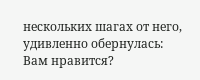нескольких шагах от него, удивленно обернулась:
Вам нравится?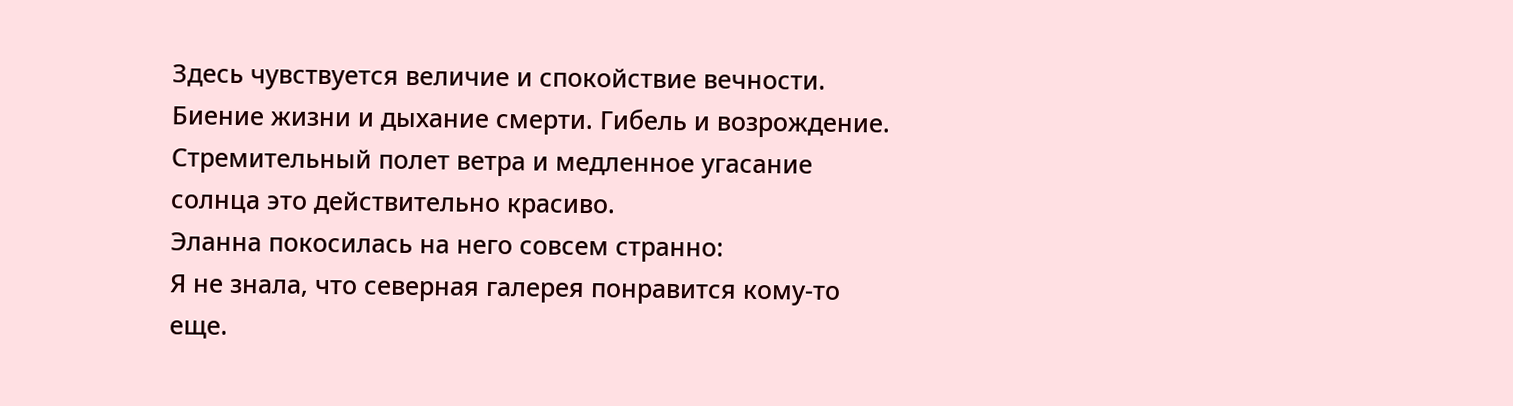Здесь чувствуется величие и спокойствие вечности. Биение жизни и дыхание смерти. Гибель и возрождение. Стремительный полет ветра и медленное угасание солнца это действительно красиво.
Эланна покосилась на него совсем странно:
Я не знала, что северная галерея понравится кому-то еще.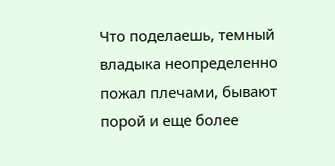Что поделаешь, темный владыка неопределенно пожал плечами, бывают порой и еще более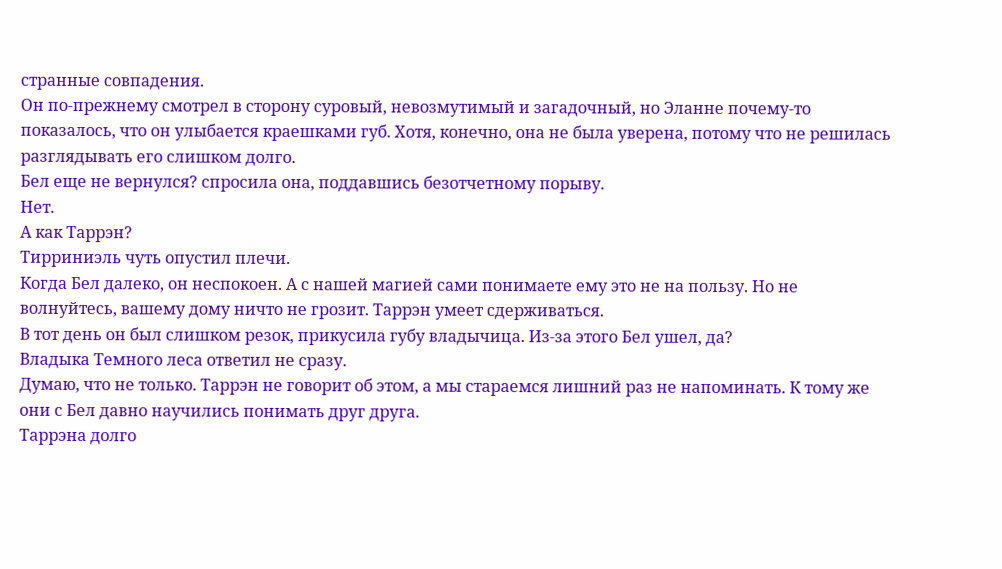странные совпадения.
Он по-прежнему смотрел в сторону суровый, невозмутимый и загадочный, но Эланне почему-то показалось, что он улыбается краешками губ. Хотя, конечно, она не была уверена, потому что не решилась разглядывать его слишком долго.
Бел еще не вернулся? спросила она, поддавшись безотчетному порыву.
Нет.
А как Таррэн?
Тирриниэль чуть опустил плечи.
Когда Бел далеко, он неспокоен. А с нашей магией сами понимаете ему это не на пользу. Но не волнуйтесь, вашему дому ничто не грозит. Таррэн умеет сдерживаться.
В тот день он был слишком резок, прикусила губу владычица. Из-за этого Бел ушел, да?
Владыка Темного леса ответил не сразу.
Думаю, что не только. Таррэн не говорит об этом, а мы стараемся лишний раз не напоминать. К тому же они с Бел давно научились понимать друг друга.
Таррэна долго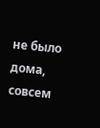не было дома, совсем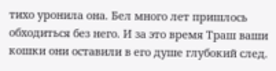тихо уронила она. Бел много лет пришлось обходиться без него. И за это время Траш ваши кошки они оставили в его душе глубокий след.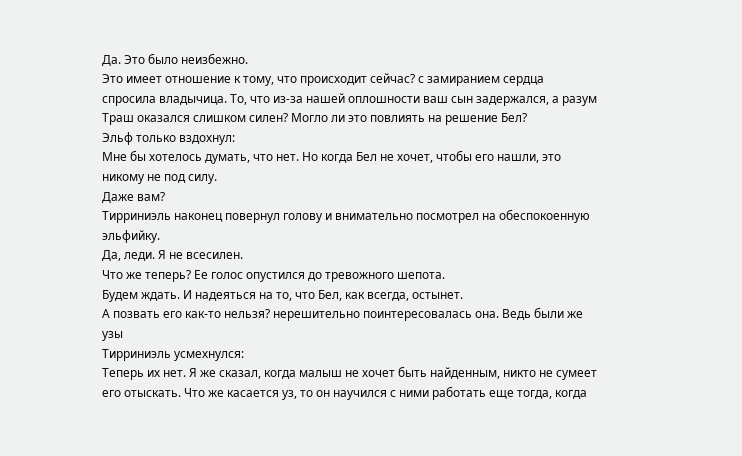Да. Это было неизбежно.
Это имеет отношение к тому, что происходит сейчас? с замиранием сердца спросила владычица. То, что из-за нашей оплошности ваш сын задержался, а разум Траш оказался слишком силен? Могло ли это повлиять на решение Бел?
Эльф только вздохнул:
Мне бы хотелось думать, что нет. Но когда Бел не хочет, чтобы его нашли, это никому не под силу.
Даже вам?
Тирриниэль наконец повернул голову и внимательно посмотрел на обеспокоенную эльфийку.
Да, леди. Я не всесилен.
Что же теперь? Ее голос опустился до тревожного шепота.
Будем ждать. И надеяться на то, что Бел, как всегда, остынет.
А позвать его как-то нельзя? нерешительно поинтересовалась она. Ведь были же узы
Тирриниэль усмехнулся:
Теперь их нет. Я же сказал, когда малыш не хочет быть найденным, никто не сумеет его отыскать. Что же касается уз, то он научился с ними работать еще тогда, когда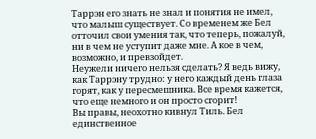Таррэн его знать не знал и понятия не имел, что малыш существует. Со временем же Бел отточил свои умения так, что теперь, пожалуй, ни в чем не уступит даже мне. А кое в чем, возможно, и превзойдет.
Неужели ничего нельзя сделать? Я ведь вижу, как Таррэну трудно: у него каждый день глаза горят, как у пересмешника. Все время кажется, что еще немного и он просто сгорит!
Вы правы, неохотно кивнул Тиль. Бел единственное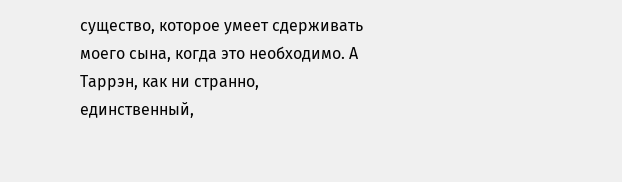существо, которое умеет сдерживать моего сына, когда это необходимо. А Таррэн, как ни странно, единственный,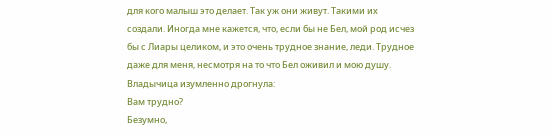для кого малыш это делает. Так уж они живут. Такими их создали. Иногда мне кажется, что, если бы не Бел, мой род исчез бы с Лиары целиком, и это очень трудное знание, леди. Трудное даже для меня, несмотря на то что Бел оживил и мою душу.
Владычица изумленно дрогнула:
Вам трудно?
Безумно,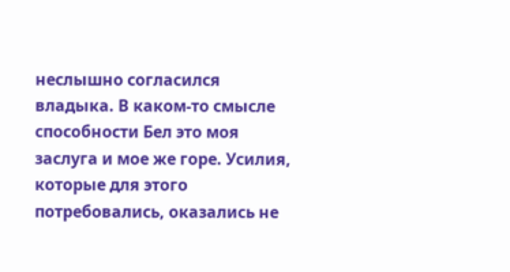неслышно согласился владыка. В каком-то смысле способности Бел это моя заслуга и мое же горе. Усилия, которые для этого потребовались, оказались не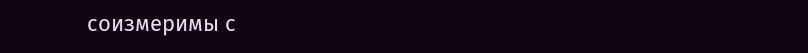соизмеримы с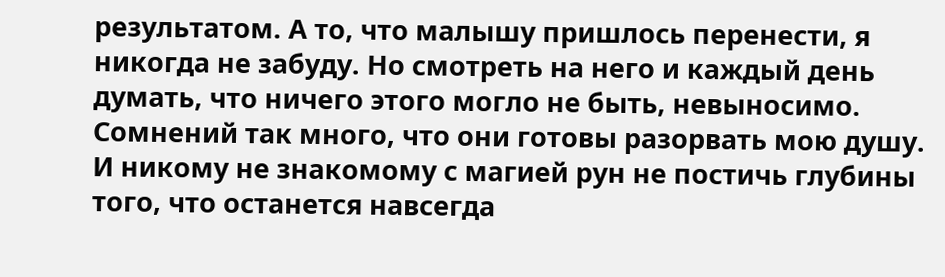результатом. А то, что малышу пришлось перенести, я никогда не забуду. Но смотреть на него и каждый день думать, что ничего этого могло не быть, невыносимо. Сомнений так много, что они готовы разорвать мою душу. И никому не знакомому с магией рун не постичь глубины того, что останется навсегда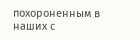похороненным в наших с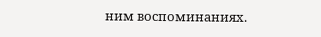ним воспоминаниях.